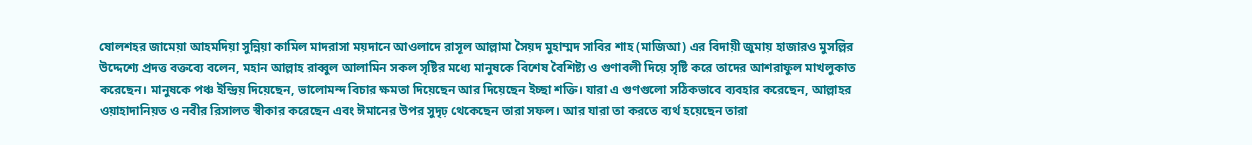ষোলশহর জামেয়া আহমদিয়া সুন্নিয়া কামিল মাদরাসা ময়দানে আওলাদে রাসূল আল্লামা সৈয়দ মুহাম্মদ সাবির শাহ (মাজিআ) এর বিদায়ী জুমায় হাজারও মুসল্লির উদ্দেশ্যে প্রদত্ত বক্তব্যে বলেন, মহান আল্লাহ রাব্বুল আলামিন সকল সৃষ্টির মধ্যে মানুষকে বিশেষ বৈশিষ্ট্য ও গুণাবলী দিয়ে সৃষ্টি করে তাদের আশরাফুল মাখলুকাত করেছেন। মানুষকে পঞ্চ ইন্দ্রিয় দিয়েছেন, ভালোমন্দ বিচার ক্ষমতা দিয়েছেন আর দিয়েছেন ইচ্ছা শক্তি। যারা এ গুণগুলো সঠিকভাবে ব্যবহার করেছেন, আল্লাহর ওয়াহাদানিয়ত ও নবীর রিসালত স্বীকার করেছেন এবং ঈমানের উপর সুদৃঢ় থেকেছেন তারা সফল। আর যারা তা করতে ব্যর্থ হয়েছেন তারা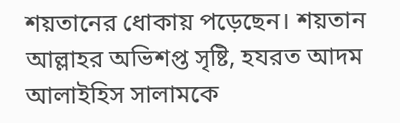শয়তানের ধোকায় পড়েছেন। শয়তান আল্লাহর অভিশপ্ত সৃষ্টি, হযরত আদম আলাইহিস সালামকে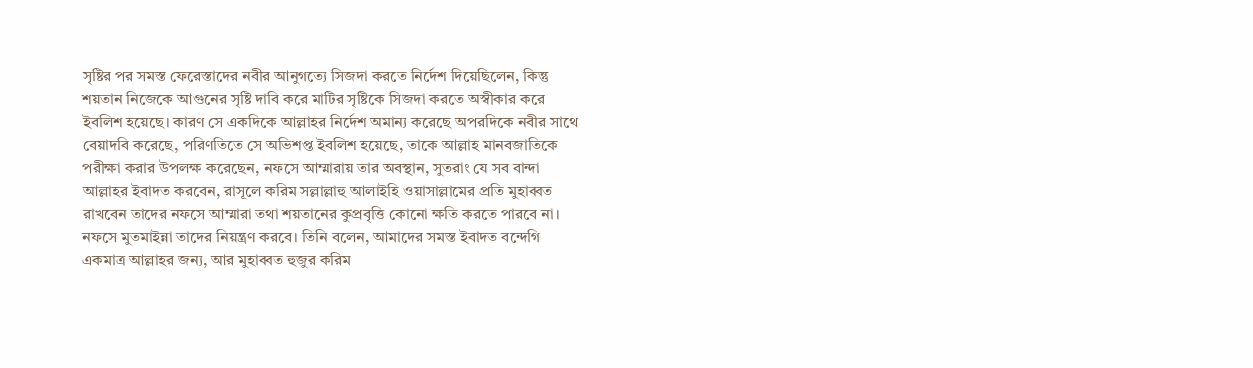সৃষ্টির পর সমস্ত ফেরেস্তাদের নবীর আনুগত্যে সিজদা করতে নির্দেশ দিয়েছিলেন, কিন্তু শয়তান নিজেকে আগুনের সৃষ্টি দাবি করে মাটির সৃষ্টিকে সিজদা করতে অস্বীকার করে ইবলিশ হয়েছে। কারণ সে একদিকে আল্লাহর নির্দেশ অমান্য করেছে অপরদিকে নবীর সাথে বেয়াদবি করেছে, পরিণতিতে সে অভিশপ্ত ইবলিশ হয়েছে, তাকে আল্লাহ মানবজাতিকে পরীক্ষা করার উপলক্ষ করেছেন, নফসে আম্মারায় তার অবস্থান, সুতরাং যে সব বান্দা আল্লাহর ইবাদত করবেন, রাসূলে করিম সল্লাল্লাহু আলাইহি ওয়াসাল্লামের প্রতি মুহাব্বত রাখবেন তাদের নফসে আম্মারা তথা শয়তানের কুপ্রবৃত্তি কোনো ক্ষতি করতে পারবে না। নফসে মুতমাইন্না তাদের নিয়ন্ত্রণ করবে। তিনি বলেন, আমাদের সমস্ত ইবাদত বন্দেগি একমাত্র আল্লাহর জন্য, আর মুহাব্বত হুজুর করিম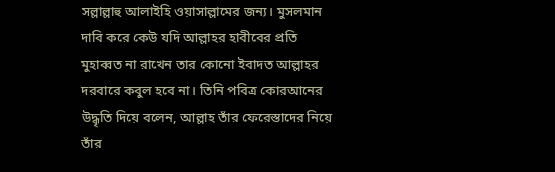সল্লাল্লাহু আলাইহি ওয়াসাল্লামের জন্য। মুসলমান দাবি করে কেউ যদি আল্লাহর হাবীবের প্রতি মুহাব্বত না রাখেন তার কোনো ইবাদত আল্লাহর দরবারে কবুল হবে না। তিনি পবিত্র কোরআনের উদ্ধৃতি দিয়ে বলেন, আল্লাহ তাঁর ফেরেস্তাদের নিয়ে তাঁর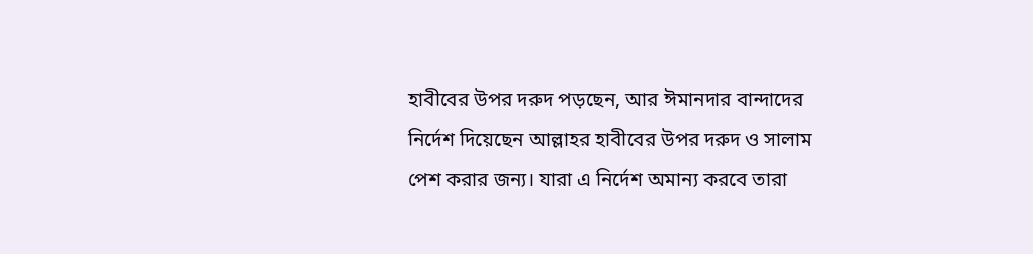হাবীবের উপর দরুদ পড়ছেন, আর ঈমানদার বান্দাদের নির্দেশ দিয়েছেন আল্লাহর হাবীবের উপর দরুদ ও সালাম পেশ করার জন্য। যারা এ নির্দেশ অমান্য করবে তারা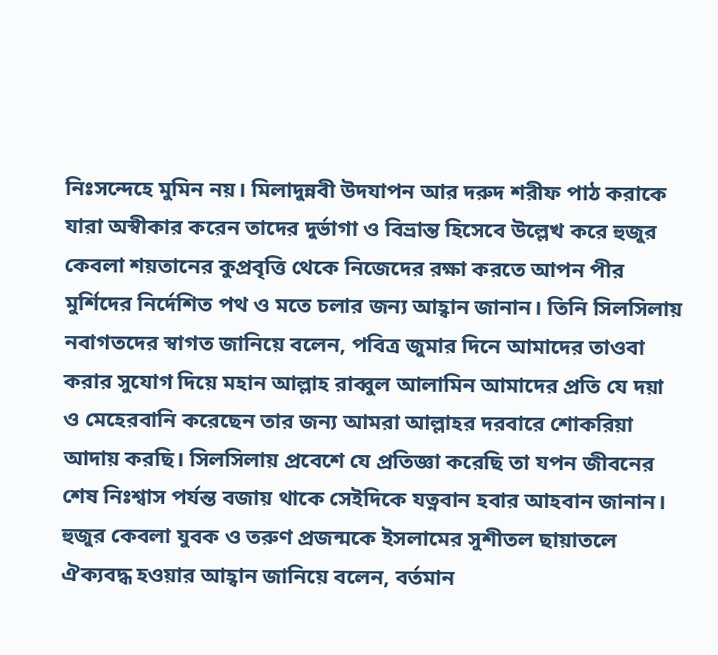নিঃসন্দেহে মুমিন নয়। মিলাদুন্নবী উদযাপন আর দরুদ শরীফ পাঠ করাকে যারা অস্বীকার করেন তাদের দুর্ভাগা ও বিভ্রান্ত হিসেবে উল্লেখ করে হুজুর কেবলা শয়তানের কুপ্রবৃত্তি থেকে নিজেদের রক্ষা করতে আপন পীর মুর্শিদের নির্দেশিত পথ ও মতে চলার জন্য আহ্বান জানান। তিনি সিলসিলায় নবাগতদের স্বাগত জানিয়ে বলেন, পবিত্র জুমার দিনে আমাদের তাওবা করার সুযোগ দিয়ে মহান আল্লাহ রাব্বুল আলামিন আমাদের প্রতি যে দয়া ও মেহেরবানি করেছেন তার জন্য আমরা আল্লাহর দরবারে শোকরিয়া আদায় করছি। সিলসিলায় প্রবেশে যে প্রতিজ্ঞা করেছি তা যপন জীবনের শেষ নিঃশ্বাস পর্যন্ত বজায় থাকে সেইদিকে যত্নবান হবার আহবান জানান। হুজুর কেবলা যুবক ও তরুণ প্রজন্মকে ইসলামের সুশীতল ছায়াতলে ঐক্যবদ্ধ হওয়ার আহ্বান জানিয়ে বলেন, বর্তমান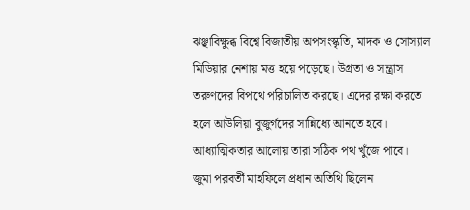ঝঞ্ছাবিক্ষুব্ধ বিশ্বে বিজাতীয় অপসংস্কৃতি, মাদক ও সোস্যাল মিডিয়ার নেশায় মত্ত হয়ে পড়েছে। উগ্রতা ও সন্ত্রাস তরুণদের বিপথে পরিচালিত করছে। এদের রক্ষা করতে হলে আউলিয়া বুজুর্গদের সান্নিধ্যে আনতে হবে। আধ্যাত্মিকতার আলোয় তারা সঠিক পথ খুঁজে পাবে।
জুমা পরবর্তী মাহফিলে প্রধান অতিথি ছিলেন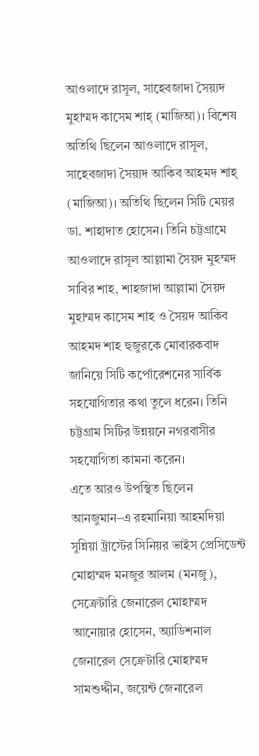আওলাদে রাসূল, সাহেবজাদা সৈয়্যদ মুহাম্মদ কাসেম শাহ্ (মাজিআ)। বিশেষ অতিথি ছিলেন আওলাদে রাসূল, সাহেবজাদা সৈয়্যদ আকিব আহমদ শাহ্ (মাজিআ)। অতিথি ছিলেন সিটি মেয়র ডা. শাহাদাত হোসেন। তিনি চট্টগ্রামে আওলাদে রাসূল আল্লামা সৈয়দ মুহম্মদ সাবির শাহ, শাহজাদা আল্লামা সৈয়দ মুহাম্মদ কাসেম শাহ ও সৈয়দ আকিব আহমদ শাহ হুজুরকে মোবারকবাদ জানিয়ে সিটি কর্পোরেশনের সার্বিক সহযোগিতার কথা তুলে ধরেন। তিনি চট্টগ্রাম সিটির উন্নয়নে নগরবাসীর সহযোগিতা কামনা করেন।
এতে আরও উপস্থিত ছিলেন আনজুমান–এ রহমানিয়া আহমদিয়া সুন্নিয়া ট্রাস্টের সিনিয়র ভাইস প্রেসিডেন্ট মোহাম্মদ মনজুর আলম (মনজু), সেক্রেটারি জেনারেল মোহাম্মদ আনোয়ার হোসেন, অ্যাডিশনাল জেনারেল সেক্রেটারি মোহাম্মদ সামশুদ্দীন, জয়েন্ট জেনারেল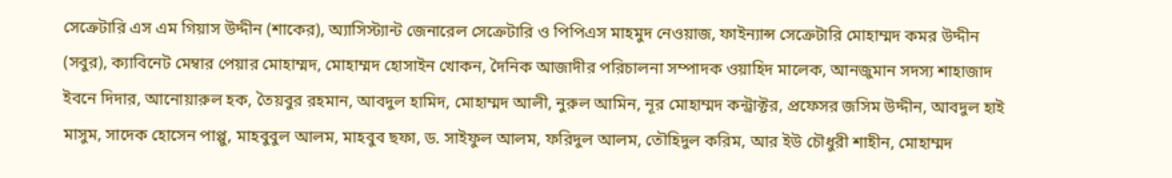সেক্রেটারি এস এম গিয়াস উদ্দীন (শাকের), অ্যাসিস্ট্যান্ট জেনারেল সেক্রেটারি ও পিপিএস মাহমুদ নেওয়াজ, ফাইন্যান্স সেক্রেটারি মোহাম্মদ কমর উদ্দীন (সবুর), ক্যাবিনেট মেম্বার পেয়ার মোহাম্মদ, মোহাম্মদ হোসাইন খোকন, দৈনিক আজাদীর পরিচালনা সম্পাদক ওয়াহিদ মালেক, আনজুমান সদস্য শাহাজাদ ইবনে দিদার, আনোয়ারুল হক, তৈয়বুর রহমান, আবদুল হামিদ, মোহাম্মদ আলী, নুরুল আমিন, নূর মোহাম্মদ কন্ট্রাক্টর, প্রফেসর জসিম উদ্দীন, আবদুল হাই মাসুম, সাদেক হোসেন পাপ্পু, মাহবুবুল আলম, মাহবুব ছফা, ড. সাইফুল আলম, ফরিদুল আলম, তৌহিদুল করিম, আর ইউ চৌধুরী শাহীন, মোহাম্মদ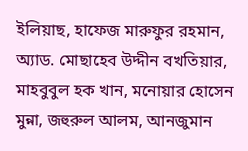ইলিয়াছ, হাফেজ মারুফুর রহমান, অ্যাড. মোছাহেব উদ্দীন বখতিয়ার, মাহবুবুল হক খান, মনোয়ার হোসেন মুন্না, জহুরুল আলম, আনজুমান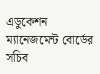এডুকেশন ম্যানেজমেন্ট বোর্ডের সচিব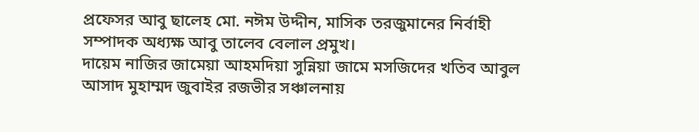প্রফেসর আবু ছালেহ মো. নঈম উদ্দীন, মাসিক তরজুমানের নির্বাহী সম্পাদক অধ্যক্ষ আবু তালেব বেলাল প্রমুখ।
দায়েম নাজির জামেয়া আহমদিয়া সুন্নিয়া জামে মসজিদের খতিব আবুল আসাদ মুহাম্মদ জুবাইর রজভীর সঞ্চালনায়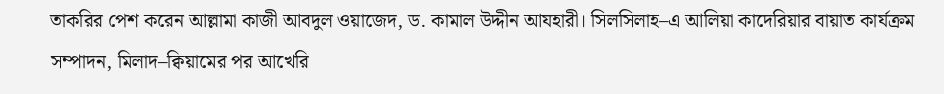তাকরির পেশ করেন আল্লামা কাজী আবদুল ওয়াজেদ, ড. কামাল উদ্দীন আযহারী। সিলসিলাহ–এ আলিয়া কাদেরিয়ার বায়াত কার্যক্রম সম্পাদন, মিলাদ–ক্বিয়ামের পর আখেরি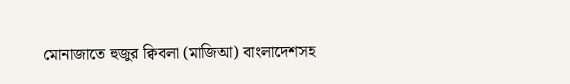মোনাজাতে হুজুর ক্বিবলা (মাজিআ) বাংলাদেশসহ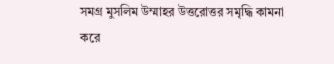সমগ্র মুসলিম উম্মাহর উত্তরোত্তর সমৃদ্ধি কামনা করে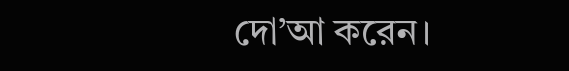দো’আ করেন।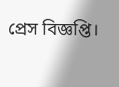প্রেস বিজ্ঞপ্তি।